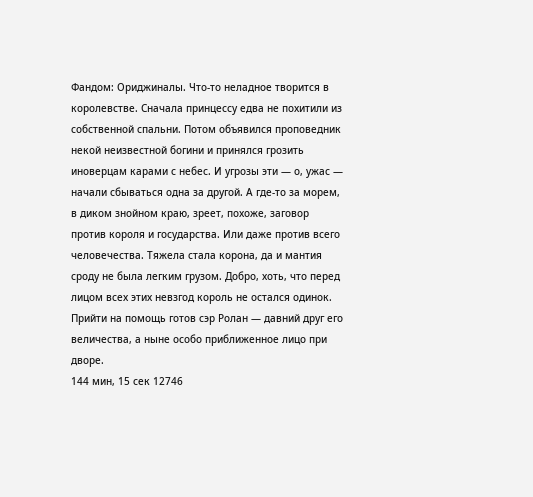Фандом: Ориджиналы. Что-то неладное творится в королевстве. Сначала принцессу едва не похитили из собственной спальни. Потом объявился проповедник некой неизвестной богини и принялся грозить иноверцам карами с небес. И угрозы эти — о, ужас — начали сбываться одна за другой. А где-то за морем, в диком знойном краю, зреет, похоже, заговор против короля и государства. Или даже против всего человечества. Тяжела стала корона, да и мантия сроду не была легким грузом. Добро, хоть, что перед лицом всех этих невзгод король не остался одинок. Прийти на помощь готов сэр Ролан — давний друг его величества, а ныне особо приближенное лицо при дворе.
144 мин, 15 сек 12746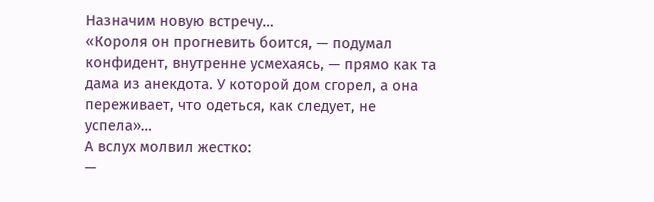Назначим новую встречу…
«Короля он прогневить боится, — подумал конфидент, внутренне усмехаясь, — прямо как та дама из анекдота. У которой дом сгорел, а она переживает, что одеться, как следует, не успела»…
А вслух молвил жестко:
—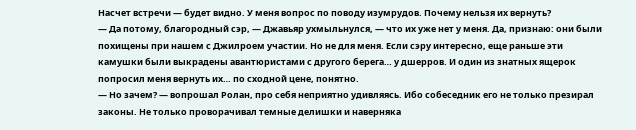Насчет встречи — будет видно. У меня вопрос по поводу изумрудов. Почему нельзя их вернуть?
— Да потому, благородный сэр, — Джавьяр ухмыльнулся, — что их уже нет у меня. Да, признаю: они были похищены при нашем с Джилроем участии. Но не для меня. Если сэру интересно, еще раньше эти камушки были выкрадены авантюристами с другого берега… у дшерров. И один из знатных ящерок попросил меня вернуть их… по сходной цене, понятно.
— Но зачем? — вопрошал Ролан, про себя неприятно удивляясь. Ибо собеседник его не только презирал законы. Не только проворачивал темные делишки и наверняка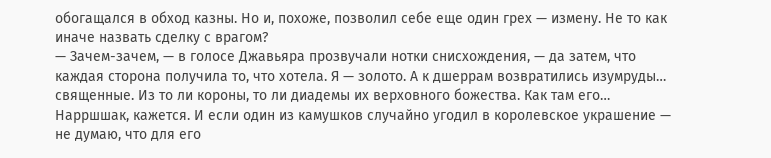обогащался в обход казны. Но и, похоже, позволил себе еще один грех — измену. Не то как иначе назвать сделку с врагом?
— Зачем-зачем, — в голосе Джавьяра прозвучали нотки снисхождения, — да затем, что каждая сторона получила то, что хотела. Я — золото. А к дшеррам возвратились изумруды… священные. Из то ли короны, то ли диадемы их верховного божества. Как там его… Нарршшак, кажется. И если один из камушков случайно угодил в королевское украшение — не думаю, что для его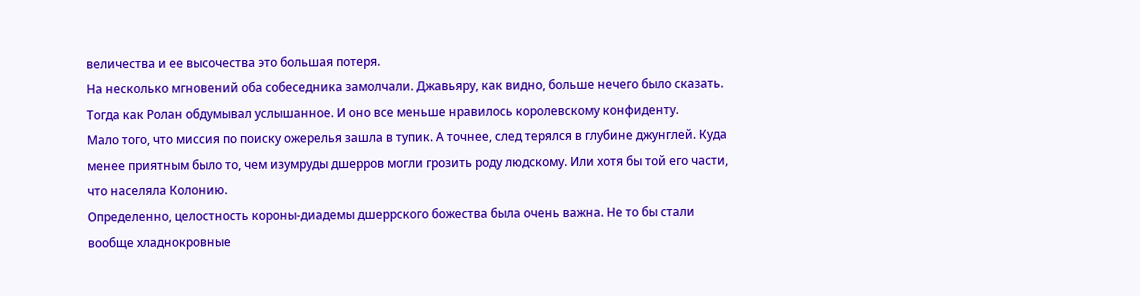величества и ее высочества это большая потеря.
На несколько мгновений оба собеседника замолчали. Джавьяру, как видно, больше нечего было сказать. Тогда как Ролан обдумывал услышанное. И оно все меньше нравилось королевскому конфиденту.
Мало того, что миссия по поиску ожерелья зашла в тупик. А точнее, след терялся в глубине джунглей. Куда менее приятным было то, чем изумруды дшерров могли грозить роду людскому. Или хотя бы той его части, что населяла Колонию.
Определенно, целостность короны-диадемы дшеррского божества была очень важна. Не то бы стали вообще хладнокровные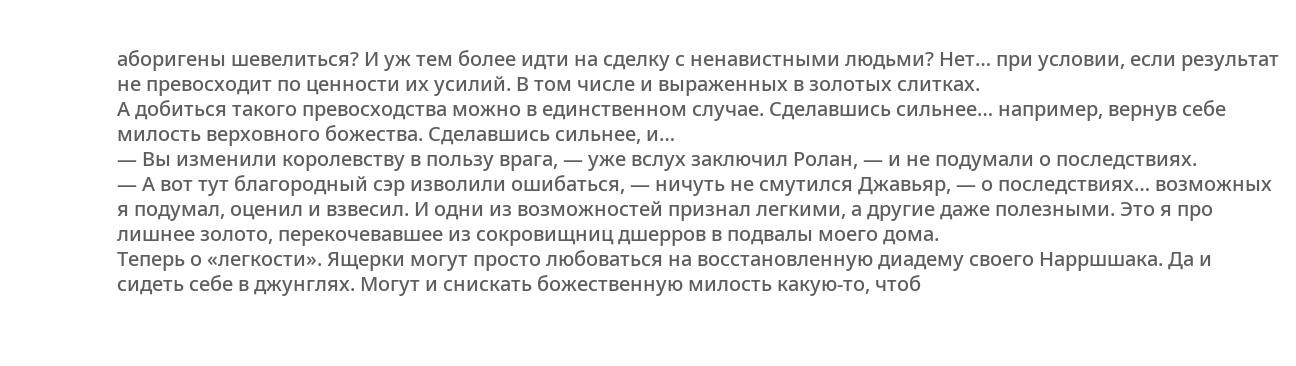аборигены шевелиться? И уж тем более идти на сделку с ненавистными людьми? Нет… при условии, если результат не превосходит по ценности их усилий. В том числе и выраженных в золотых слитках.
А добиться такого превосходства можно в единственном случае. Сделавшись сильнее… например, вернув себе милость верховного божества. Сделавшись сильнее, и…
— Вы изменили королевству в пользу врага, — уже вслух заключил Ролан, — и не подумали о последствиях.
— А вот тут благородный сэр изволили ошибаться, — ничуть не смутился Джавьяр, — о последствиях… возможных я подумал, оценил и взвесил. И одни из возможностей признал легкими, а другие даже полезными. Это я про лишнее золото, перекочевавшее из сокровищниц дшерров в подвалы моего дома.
Теперь о «легкости». Ящерки могут просто любоваться на восстановленную диадему своего Нарршшака. Да и сидеть себе в джунглях. Могут и снискать божественную милость какую-то, чтоб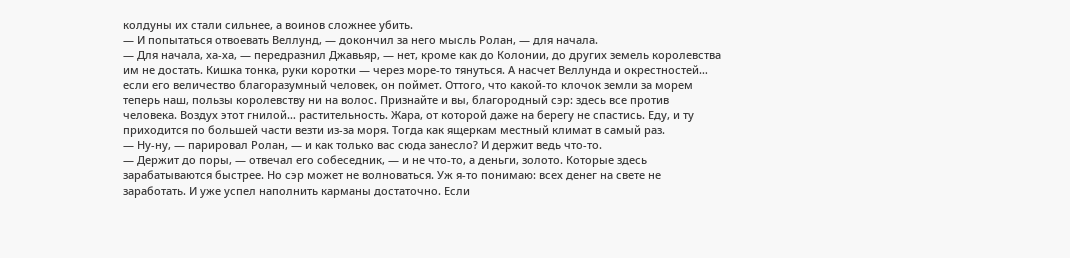колдуны их стали сильнее, а воинов сложнее убить.
— И попытаться отвоевать Веллунд, — докончил за него мысль Ролан, — для начала.
— Для начала, ха-ха, — передразнил Джавьяр, — нет, кроме как до Колонии, до других земель королевства им не достать. Кишка тонка, руки коротки — через море-то тянуться. А насчет Веллунда и окрестностей… если его величество благоразумный человек, он поймет. Оттого, что какой-то клочок земли за морем теперь наш, пользы королевству ни на волос. Признайте и вы, благородный сэр: здесь все против человека. Воздух этот гнилой… растительность. Жара, от которой даже на берегу не спастись. Еду, и ту приходится по большей части везти из-за моря. Тогда как ящеркам местный климат в самый раз.
— Ну-ну, — парировал Ролан, — и как только вас сюда занесло? И держит ведь что-то.
— Держит до поры, — отвечал его собеседник, — и не что-то, а деньги, золото. Которые здесь зарабатываются быстрее. Но сэр может не волноваться. Уж я-то понимаю: всех денег на свете не заработать. И уже успел наполнить карманы достаточно. Если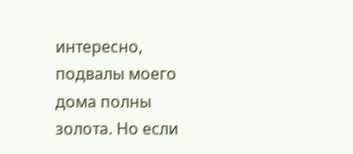интересно, подвалы моего дома полны золота. Но если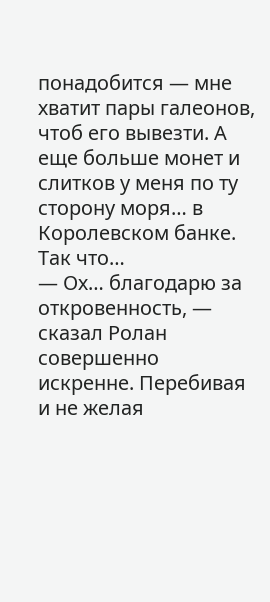понадобится — мне хватит пары галеонов, чтоб его вывезти. А еще больше монет и слитков у меня по ту сторону моря… в Королевском банке. Так что…
— Ох… благодарю за откровенность, — сказал Ролан совершенно искренне. Перебивая и не желая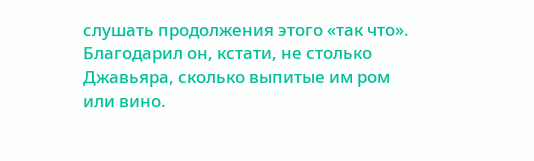слушать продолжения этого «так что». Благодарил он, кстати, не столько Джавьяра, сколько выпитые им ром или вино.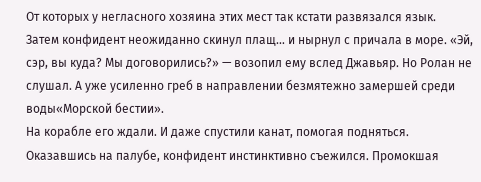От которых у негласного хозяина этих мест так кстати развязался язык.
Затем конфидент неожиданно скинул плащ… и нырнул с причала в море. «Эй, сэр, вы куда? Мы договорились?» — возопил ему вслед Джавьяр. Но Ролан не слушал. А уже усиленно греб в направлении безмятежно замершей среди воды«Морской бестии».
На корабле его ждали. И даже спустили канат, помогая подняться. Оказавшись на палубе, конфидент инстинктивно съежился. Промокшая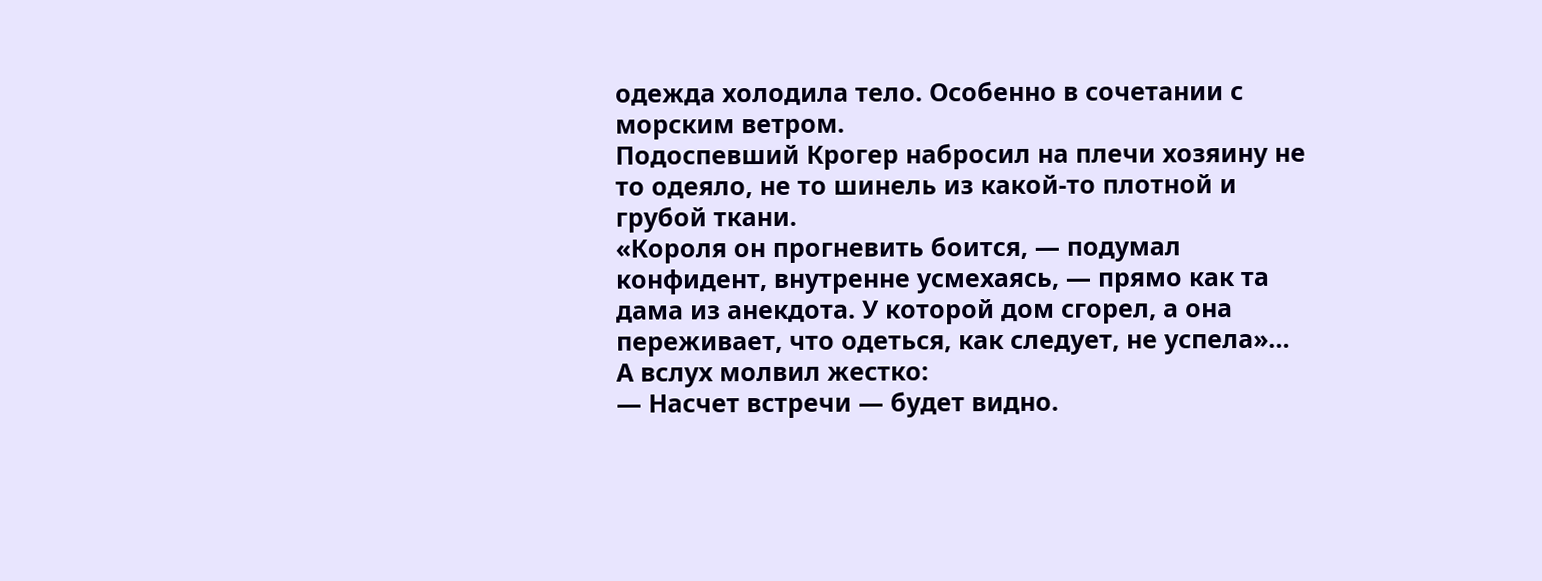одежда холодила тело. Особенно в сочетании с морским ветром.
Подоспевший Крогер набросил на плечи хозяину не то одеяло, не то шинель из какой-то плотной и грубой ткани.
«Короля он прогневить боится, — подумал конфидент, внутренне усмехаясь, — прямо как та дама из анекдота. У которой дом сгорел, а она переживает, что одеться, как следует, не успела»…
А вслух молвил жестко:
— Насчет встречи — будет видно.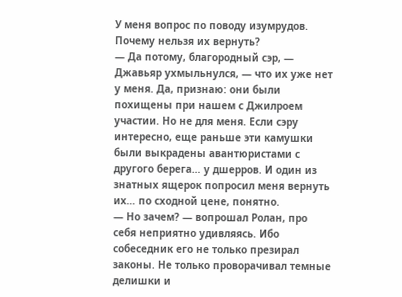У меня вопрос по поводу изумрудов. Почему нельзя их вернуть?
— Да потому, благородный сэр, — Джавьяр ухмыльнулся, — что их уже нет у меня. Да, признаю: они были похищены при нашем с Джилроем участии. Но не для меня. Если сэру интересно, еще раньше эти камушки были выкрадены авантюристами с другого берега… у дшерров. И один из знатных ящерок попросил меня вернуть их… по сходной цене, понятно.
— Но зачем? — вопрошал Ролан, про себя неприятно удивляясь. Ибо собеседник его не только презирал законы. Не только проворачивал темные делишки и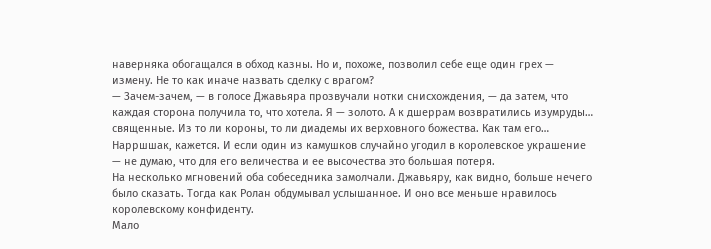наверняка обогащался в обход казны. Но и, похоже, позволил себе еще один грех — измену. Не то как иначе назвать сделку с врагом?
— Зачем-зачем, — в голосе Джавьяра прозвучали нотки снисхождения, — да затем, что каждая сторона получила то, что хотела. Я — золото. А к дшеррам возвратились изумруды… священные. Из то ли короны, то ли диадемы их верховного божества. Как там его… Нарршшак, кажется. И если один из камушков случайно угодил в королевское украшение — не думаю, что для его величества и ее высочества это большая потеря.
На несколько мгновений оба собеседника замолчали. Джавьяру, как видно, больше нечего было сказать. Тогда как Ролан обдумывал услышанное. И оно все меньше нравилось королевскому конфиденту.
Мало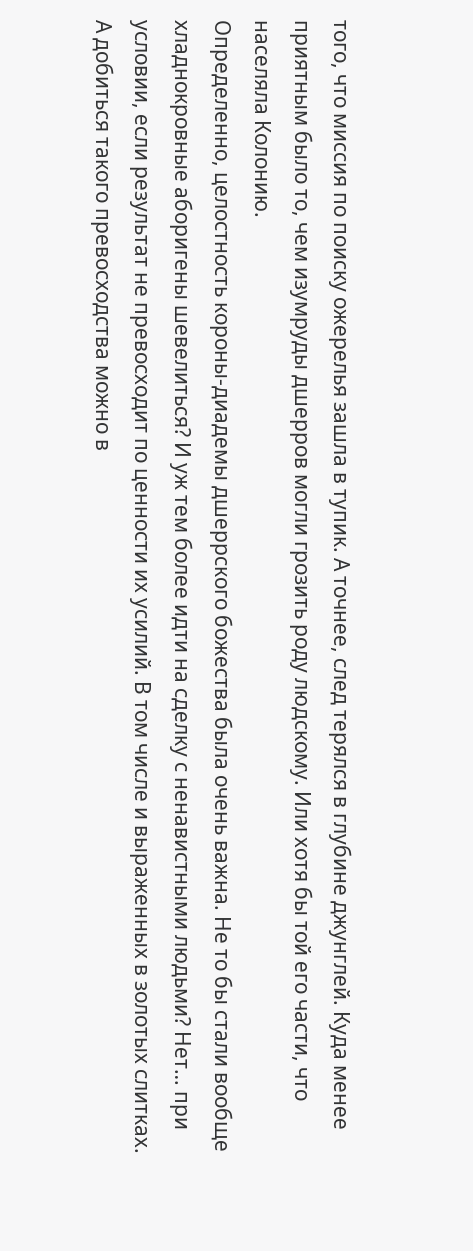того, что миссия по поиску ожерелья зашла в тупик. А точнее, след терялся в глубине джунглей. Куда менее приятным было то, чем изумруды дшерров могли грозить роду людскому. Или хотя бы той его части, что населяла Колонию.
Определенно, целостность короны-диадемы дшеррского божества была очень важна. Не то бы стали вообще хладнокровные аборигены шевелиться? И уж тем более идти на сделку с ненавистными людьми? Нет… при условии, если результат не превосходит по ценности их усилий. В том числе и выраженных в золотых слитках.
А добиться такого превосходства можно в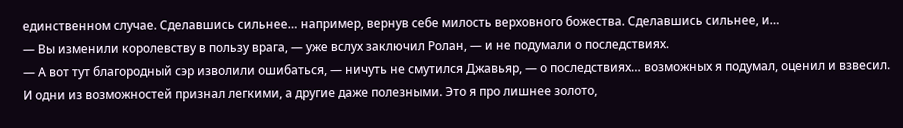единственном случае. Сделавшись сильнее… например, вернув себе милость верховного божества. Сделавшись сильнее, и…
— Вы изменили королевству в пользу врага, — уже вслух заключил Ролан, — и не подумали о последствиях.
— А вот тут благородный сэр изволили ошибаться, — ничуть не смутился Джавьяр, — о последствиях… возможных я подумал, оценил и взвесил. И одни из возможностей признал легкими, а другие даже полезными. Это я про лишнее золото,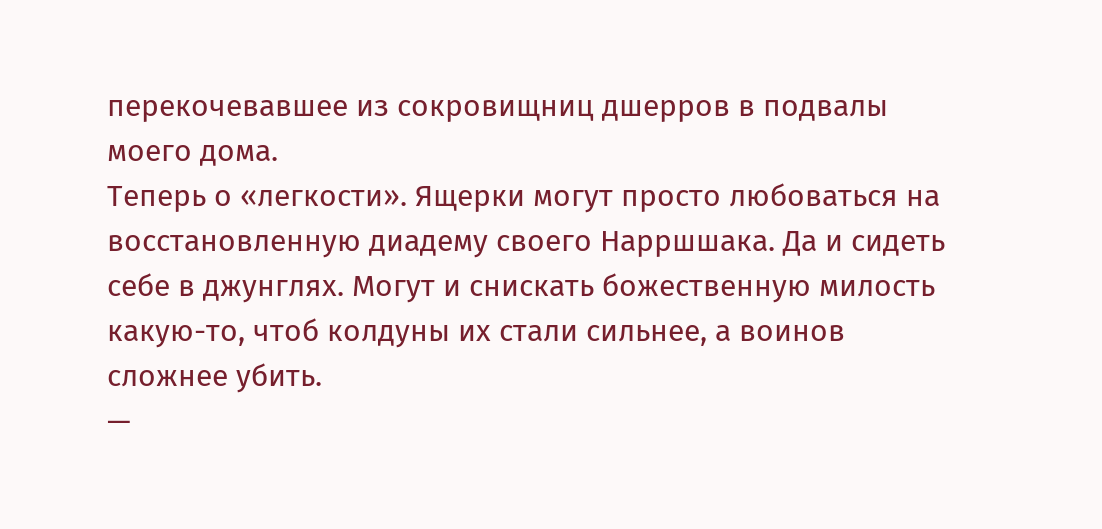перекочевавшее из сокровищниц дшерров в подвалы моего дома.
Теперь о «легкости». Ящерки могут просто любоваться на восстановленную диадему своего Нарршшака. Да и сидеть себе в джунглях. Могут и снискать божественную милость какую-то, чтоб колдуны их стали сильнее, а воинов сложнее убить.
—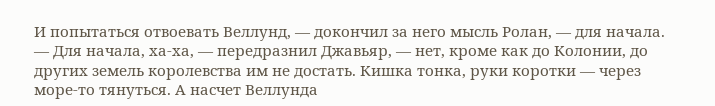И попытаться отвоевать Веллунд, — докончил за него мысль Ролан, — для начала.
— Для начала, ха-ха, — передразнил Джавьяр, — нет, кроме как до Колонии, до других земель королевства им не достать. Кишка тонка, руки коротки — через море-то тянуться. А насчет Веллунда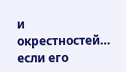и окрестностей… если его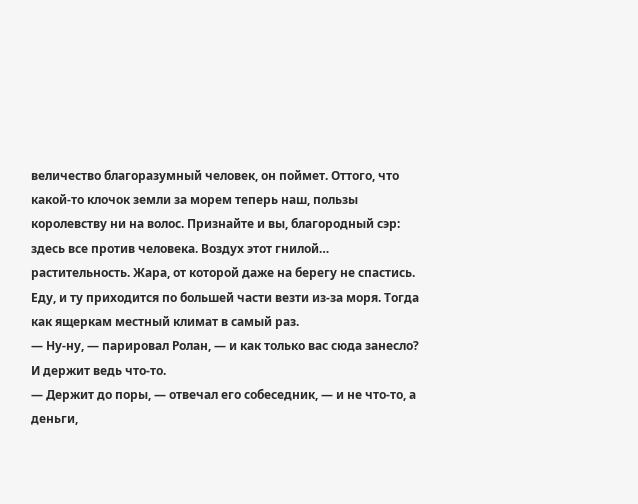величество благоразумный человек, он поймет. Оттого, что какой-то клочок земли за морем теперь наш, пользы королевству ни на волос. Признайте и вы, благородный сэр: здесь все против человека. Воздух этот гнилой… растительность. Жара, от которой даже на берегу не спастись. Еду, и ту приходится по большей части везти из-за моря. Тогда как ящеркам местный климат в самый раз.
— Ну-ну, — парировал Ролан, — и как только вас сюда занесло? И держит ведь что-то.
— Держит до поры, — отвечал его собеседник, — и не что-то, а деньги,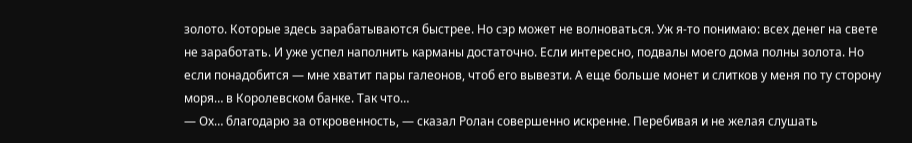золото. Которые здесь зарабатываются быстрее. Но сэр может не волноваться. Уж я-то понимаю: всех денег на свете не заработать. И уже успел наполнить карманы достаточно. Если интересно, подвалы моего дома полны золота. Но если понадобится — мне хватит пары галеонов, чтоб его вывезти. А еще больше монет и слитков у меня по ту сторону моря… в Королевском банке. Так что…
— Ох… благодарю за откровенность, — сказал Ролан совершенно искренне. Перебивая и не желая слушать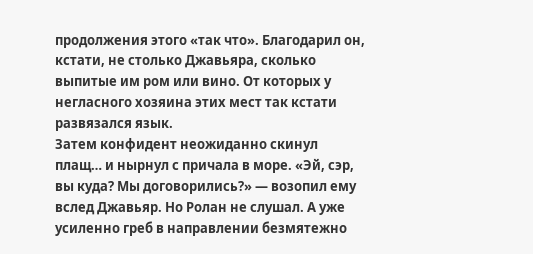продолжения этого «так что». Благодарил он, кстати, не столько Джавьяра, сколько выпитые им ром или вино. От которых у негласного хозяина этих мест так кстати развязался язык.
Затем конфидент неожиданно скинул плащ… и нырнул с причала в море. «Эй, сэр, вы куда? Мы договорились?» — возопил ему вслед Джавьяр. Но Ролан не слушал. А уже усиленно греб в направлении безмятежно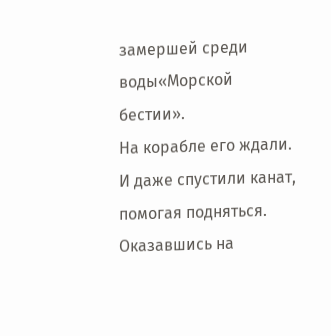замершей среди воды«Морской бестии».
На корабле его ждали. И даже спустили канат, помогая подняться. Оказавшись на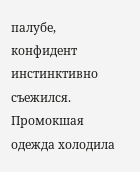палубе, конфидент инстинктивно съежился. Промокшая одежда холодила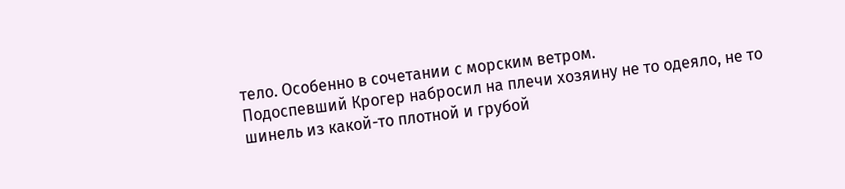тело. Особенно в сочетании с морским ветром.
Подоспевший Крогер набросил на плечи хозяину не то одеяло, не то шинель из какой-то плотной и грубой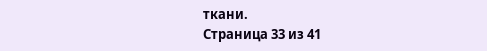ткани.
Страница 33 из 41